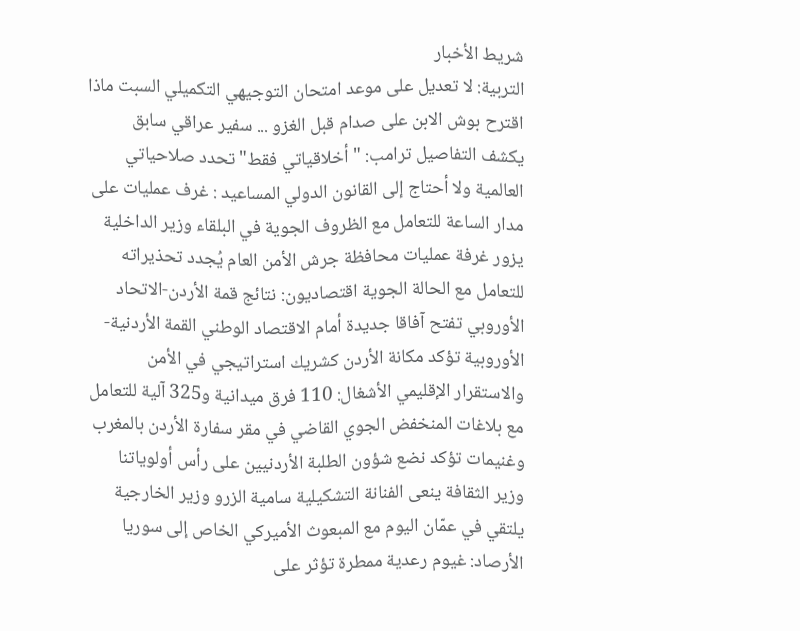شريط الأخبار
التربية: لا تعديل على موعد امتحان التوجيهي التكميلي السبت ماذا اقترح بوش الابن على صدام قبل الغزو ... سفير عراقي سابق يكشف التفاصيل ترامب: "أخلاقياتي فقط" تحدد صلاحياتي العالمية ولا أحتاج إلى القانون الدولي المساعيد : غرف عمليات على مدار الساعة للتعامل مع الظروف الجوية في البلقاء وزير الداخلية يزور غرفة عمليات محافظة جرش الأمن العام يُجدد تحذيراته للتعامل مع الحالة الجوية اقتصاديون: نتائج قمة الأردن-الاتحاد الأوروبي تفتح آفاقا جديدة أمام الاقتصاد الوطني القمة الأردنية-الأوروبية تؤكد مكانة الأردن كشريك استراتيجي في الأمن والاستقرار الإقليمي الأشغال: 110 فرق ميدانية و325 آلية للتعامل مع بلاغات المنخفض الجوي القاضي في مقر سفارة الأردن بالمغرب وغنيمات تؤكد نضع شؤون الطلبة الأردنيين على رأس أولوياتنا وزير الثقافة ينعى الفنانة التشكيلية سامية الزرو وزير الخارجية يلتقي في عمّان اليوم مع المبعوث الأميركي الخاص إلى سوريا الأرصاد: غيوم رعدية ممطرة تؤثر على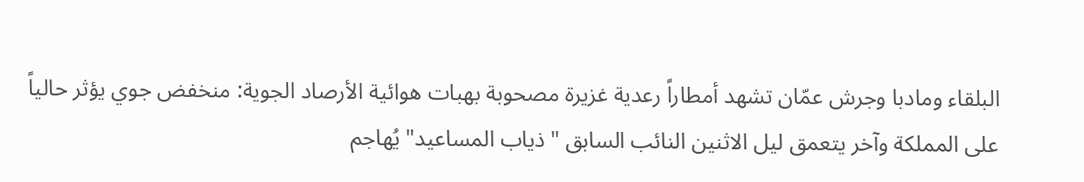البلقاء ومادبا وجرش عمّان تشهد أمطاراً رعدية غزيرة مصحوبة بهبات هوائية الأرصاد الجوية: منخفض جوي يؤثر حالياً على المملكة وآخر يتعمق ليل الاثنين النائب السابق "ذياب المساعيد" يُهاجم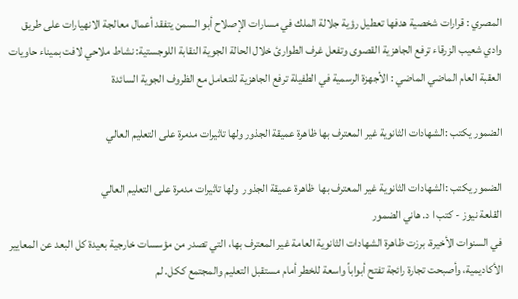المصري : قرارات شخصية هدفها تعطيل رؤية جلالة الملك في مسارات الإصلاح أبو السمن يتفقد أعمال معالجة الانهيارات على طريق وادي شعيب الزرقاء ترفع الجاهزية القصوى وتفعل غرف الطوارئ خلال الحالة الجوية النقابة اللوجستية: نشاط ملاحي لافت بميناء حاويات العقبة العام الماضي الماضي : الأجهزة الرسمية في الطفيلة ترفع الجاهزية للتعامل مع الظروف الجوية السائدة

الضمور يكتب :الشهادات الثانوية غير المعترف بها ظاهرة عميقة الجذور ولها تاثيرات مدمرة على التعليم العالي

الضمور يكتب :الشهادات الثانوية غير المعترف بها  ظاهرة عميقة الجذور  ولها تاثيرات مدمرة على التعليم العالي
القلعة نيوز - كتب ا د. هاني الضمور
في السنوات الأخيرة، برزت ظاهرة الشهادات الثانوية العامة غير المعترف بها، التي تصدر من مؤسسات خارجية بعيدة كل البعد عن المعايير الأكاديمية، وأصبحت تجارة رائجة تفتح أبواباً واسعة للخطر أمام مستقبل التعليم والمجتمع ككل. لم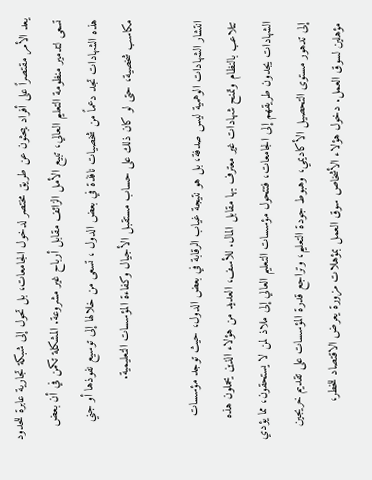يعد الأمر مقتصراً على أفراد يبحثون عن طريق مختصر لدخول الجامعات، بل تحول إلى شبكة تجارية عابرة للحدود تسعى لتدمير منظومة التعليم العالي، تبيع الأمل الزائف مقابل أرباح غير مشروعة. المشكلة تكمن في أن بعض هذه الشهادات تجد دعماً من شخصيات نافذة في بعض الدول ، تسعى من خلالها إلى توسيع نفوذها أو جني مكاسب شخصية، حتى لو كان ذلك على حساب مستقبل الأجيال وكفاءة المؤسسات التعليمية.

انتشار الشهادات الوهمية ليس صدفة، بل هو نتيجة غياب الرقابة في بعض الدول، حيث توجد مؤسسات تتلاعب بالنظام وتمنح شهادات غير معترف بها مقابل المال. للأسف، العديد من هؤلاء الذين يحملون هذه الشهادات يجدون طريقهم إلى الجامعات، فتتحول مؤسسات التعليم العالي إلى ملاذ لمن لا يستحقون، مما يؤدي إلى تدهور مستوى التحصيل الأكاديمي، وهبوط جودة التعليم، وتراجع قدرة المؤسسات على تقديم خريجين مؤهلين لسوق العمل. دخول هؤلاء الأشخاص سوق العمل بمؤهلات مزورة يعرض الاقتصاد للخطر،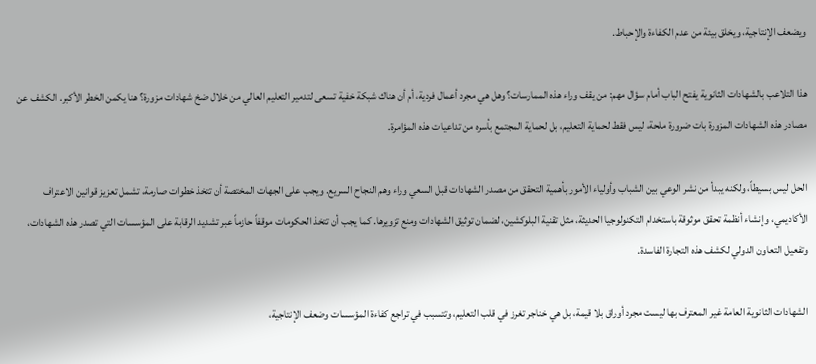ويضعف الإنتاجية، ويخلق بيئة من عدم الكفاءة والإحباط.

هذا التلاعب بالشهادات الثانوية يفتح الباب أمام سؤال مهم: من يقف وراء هذه الممارسات؟ وهل هي مجرد أعمال فردية، أم أن هناك شبكة خفية تسعى لتدمير التعليم العالي من خلال ضخ شهادات مزورة؟ هنا يكمن الخطر الأكبر. الكشف عن مصادر هذه الشهادات المزورة بات ضرورة ملحة، ليس فقط لحماية التعليم، بل لحماية المجتمع بأسره من تداعيات هذه المؤامرة.

الحل ليس بسيطاً، ولكنه يبدأ من نشر الوعي بين الشباب وأولياء الأمور بأهمية التحقق من مصدر الشهادات قبل السعي وراء وهم النجاح السريع. ويجب على الجهات المختصة أن تتخذ خطوات صارمة، تشمل تعزيز قوانين الاعتراف الأكاديمي، وإنشاء أنظمة تحقق موثوقة باستخدام التكنولوجيا الحديثة، مثل تقنية البلوكشين، لضمان توثيق الشهادات ومنع تزويرها. كما يجب أن تتخذ الحكومات موقفاً حازماً عبر تشديد الرقابة على المؤسسات التي تصدر هذه الشهادات، وتفعيل التعاون الدولي لكشف هذه التجارة الفاسدة.

الشهادات الثانوية العامة غير المعترف بها ليست مجرد أوراق بلا قيمة، بل هي خناجر تغرز في قلب التعليم، وتتسبب في تراجع كفاءة المؤسسات وضعف الإنتاجية،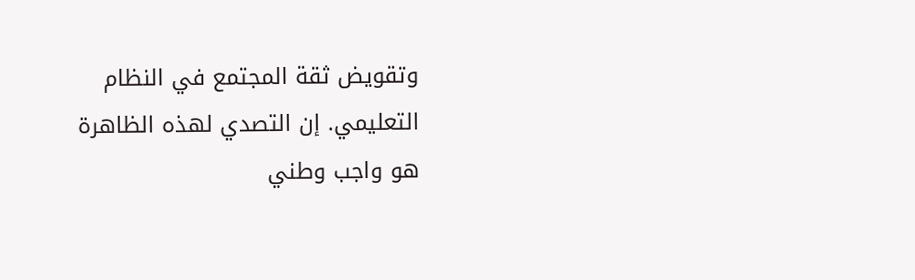وتقويض ثقة المجتمع في النظام التعليمي. إن التصدي لهذه الظاهرة هو واجب وطني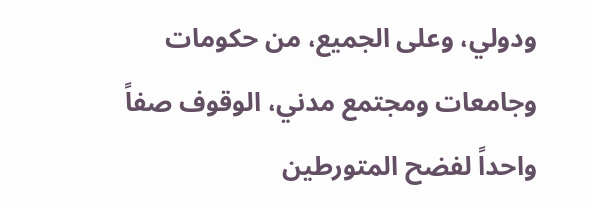ودولي، وعلى الجميع، من حكومات وجامعات ومجتمع مدني، الوقوف صفاً واحداً لفضح المتورطين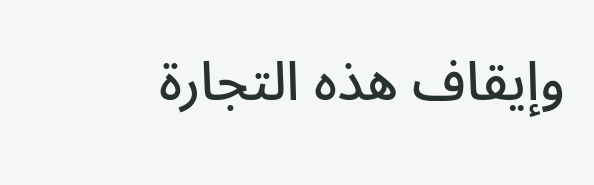وإيقاف هذه التجارة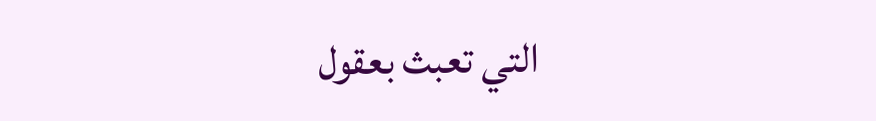التي تعبث بعقول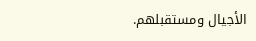الأجيال ومستقبلهم.